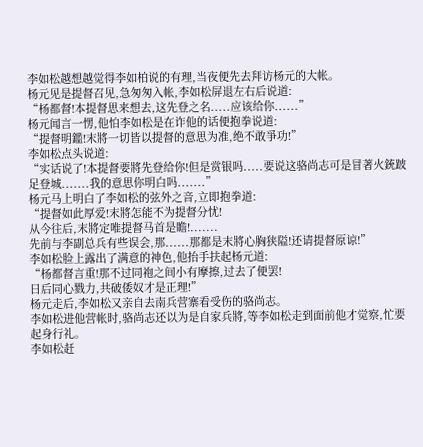李如松越想越觉得李如柏说的有理,当夜便先去拜访杨元的大帐。
杨元见是提督召见,急匆匆入帐,李如松屏退左右后说道:
“杨都督!本提督思来想去,这先登之名.....应该给你......”
杨元闻言一愣,他怕李如松是在诈他的话便抱拳说道:
“提督明鑑!末將一切皆以提督的意思为准,绝不敢爭功!”
李如松点头说道:
“实话说了!本提督要將先登给你!但是赏银吗.....要说这骆尚志可是冒著火銃跛足登城.......我的意思你明白吗.......”
杨元马上明白了李如松的弦外之音,立即抱拳道:
“提督如此厚爱!末將怎能不为提督分忧!
从今往后,末將定唯提督马首是瞻!.......
先前与李副总兵有些误会,那......那都是末將心胸狭隘!还请提督原谅!”
李如松脸上露出了满意的神色,他抬手扶起杨元道:
“杨都督言重!那不过同袍之间小有摩擦,过去了便罢!
日后同心戮力,共破倭奴才是正理!”
杨元走后,李如松又亲自去南兵营寨看受伤的骆尚志。
李如松进他营帐时,骆尚志还以为是自家兵將,等李如松走到面前他才觉察,忙要起身行礼。
李如松赶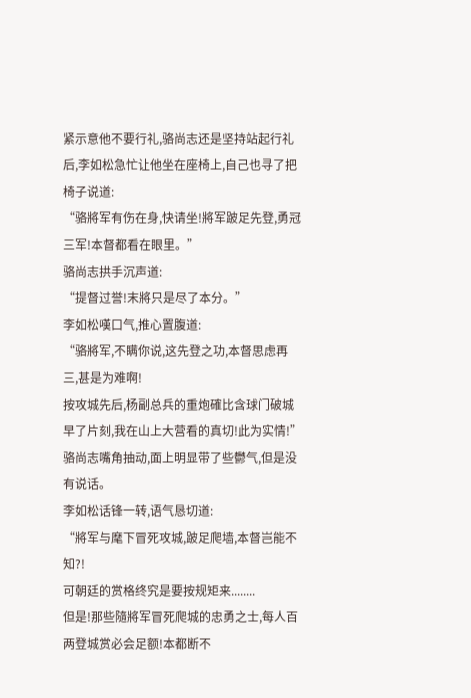紧示意他不要行礼,骆尚志还是坚持站起行礼后,李如松急忙让他坐在座椅上,自己也寻了把椅子说道:
“骆將军有伤在身,快请坐!將军跛足先登,勇冠三军!本督都看在眼里。”
骆尚志拱手沉声道:
“提督过誉!末將只是尽了本分。”
李如松嘆口气,推心置腹道:
“骆將军,不瞒你说,这先登之功,本督思虑再三,甚是为难啊!
按攻城先后,杨副总兵的重炮確比含球门破城早了片刻,我在山上大营看的真切!此为实情!”
骆尚志嘴角抽动,面上明显带了些鬱气,但是没有说话。
李如松话锋一转,语气恳切道:
“將军与麾下冒死攻城,跛足爬墙,本督岂能不知?!
可朝廷的赏格终究是要按规矩来........
但是!那些隨將军冒死爬城的忠勇之士,每人百两登城赏必会足额!本都断不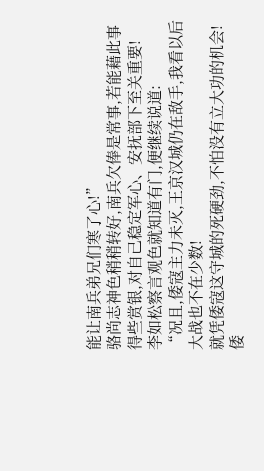能让南兵弟兄们寒了心!”
骆尚志神色稍稍转好,南兵欠俸是常事,若能藉此事得些赏银,对自己稳定军心、安抚部下至关重要!
李如松察言观色就知道有门,便继续说道:
“况且,倭寇主力未灭,王京汉城仍在敌手,我看以后大战也不在少数!
就凭倭寇这守城的死硬劲,不怕没有立大功的机会!
倭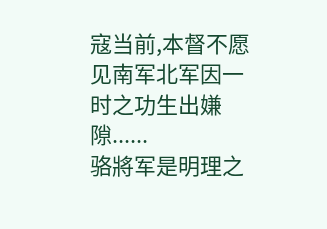寇当前,本督不愿见南军北军因一时之功生出嫌隙......
骆將军是明理之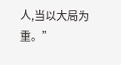人,当以大局为重。”